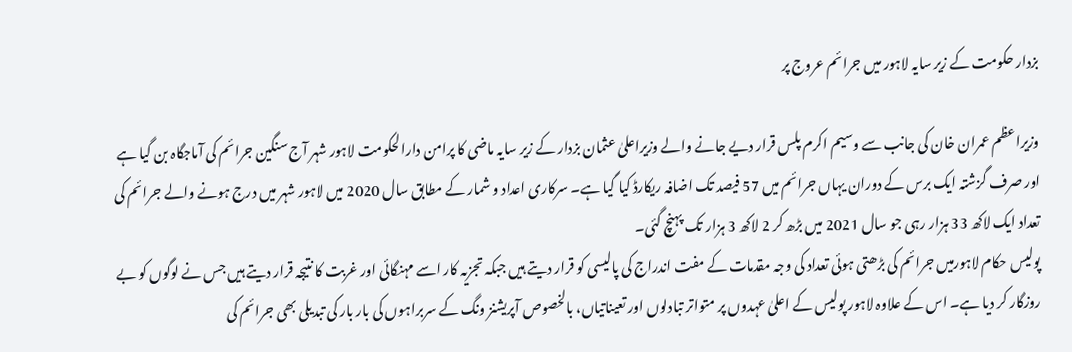بزدار حکومت کے زیر سایہ لاہور میں جرائم عروج پر

وزیراعظم عمران خان کی جانب سے وسیم اکرم پلس قرار دیے جانے والے وزیراعلیٰ عثمان بزدار کے زیر سایہ ماضی کا پرامن دارالحکومت لاہور شہر آج سنگین جرائم کی آماجگاہ بن گیا ہے اور صرف گزشتہ ایک برس کے دوران یہاں جرائم میں 57 فیصد تک اضافہ ریکارڈ کیا گیا ہے۔ سرکاری اعداد و شمار کے مطابق سال 2020 میں لاہور شہر میں درج ہونے والے جرائم کی تعداد ایک لاکھ 33 ہزار رہی جو سال 2021 میں بڑھ کر 2 لاکھ 3 ہزار تک پہنچ گئی۔
پولیس حکام لاہورمیں جرائم کی بڑھتی ہوئی تعداد کی وجہ مقدمات کے مفت اندراج کی پالیسی کو قرار دیتے ہیں جبکہ تجزیہ کار اسے مہنگائی اور غربت کا نتیجہ قرار دیتے ہیں جس نے لوگوں کو بے روزگار کر دیا ہے۔ اس کے علاوہ لاہور پولیس کے اعلیٰ عہدوں پر متواتر تبادلوں اور تعیناتیاں، بالخصوص آپریشنز ونگ کے سربراہوں کی بار بار کی تبدیلی بھی جرائم کی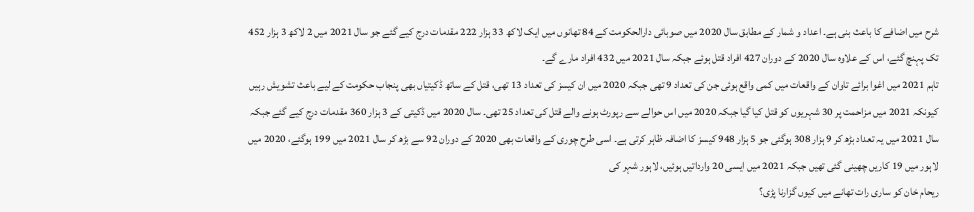شرح میں اضافے کا باعث بنی ہے۔ اعداد و شمار کے مطابق سال 2020 میں صوبائی دارالحکومت کے 84 تھانوں میں ایک لاکھ 33 ہزار 222 مقدمات درج کیے گئے جو سال 2021 میں 2 لاکھ 3 ہزار 452 تک پہنچ گئے، اس کے علاوہ سال 2020 کے دوران 427 افراد قتل ہوئے جبکہ سال 2021 میں 432 افراد مارے گے۔
تاہم 2021 میں اغوا برائے تاوان کے واقعات میں کمی واقع ہوئی جن کی تعداد 9 تھی جبکہ 2020 میں ان کیسز کی تعداد 13 تھی، قتل کے ساتھ ڈکیتیاں بھی پنجاب حکومت کے لیے باعث تشویش رہیں کیونکہ 2021 میں مزاحمت پر 30 شہریوں کو قتل کیا گیا جبکہ 2020 میں اس حوالے سے رپورٹ ہونے والے قتل کی تعداد 25 تھی۔ سال 2020 میں ڈکیتی کے 3 ہزار 360 مقدمات درج کیے گئے جبکہ سال 2021 میں یہ تعداد بڑھ کر 9 ہزار 308 ہوگئی جو 5 ہزار 948 کیسز کا اضافہ ظاہر کرتی ہے۔ اسی طرح چوری کے واقعات بھی 2020 کے دوران 92 سے بڑھ کر سال 2021 میں 199 ہوگئے، 2020 میں لاہور میں 19 کاریں چھینی گئی تھیں جبکہ 2021 میں ایسی 20 وارداتیں ہوئیں، لاہور شہر کی
ریحام خان کو ساری رات تھانے میں کیوں گزارنا پڑی؟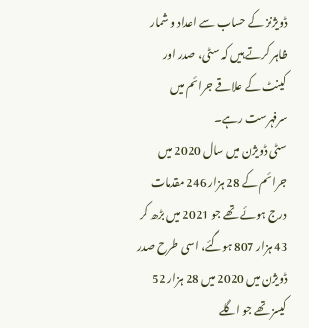ڈویژنز کے حساب سے اعداد و شمار ظاہر کرتے ہیں کہ سٹی، صدر اور کینٹ کے علاقے جرائم میں سرفہرست رہے۔
سٹی ڈویژن میں سال 2020 میں جرائم کے 28 ہزار 246 مقدمات درج ہوئے تھے جو 2021 میں بڑھ کر 43 ہزار 807 ہوگئے، اسی طرح صدر ڈویژن میں 2020 میں 28 ہزار 52 کیسز تھے جو اگلے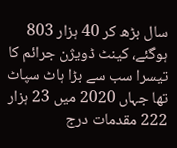سال بڑھ کر 40 ہزار 803 ہوگئے، کینٹ ڈویژن جرائم کا تیسرا سب سے بڑا ہاٹ سپاٹ تھا جہاں 2020 میں 23 ہزار 222 مقدمات درج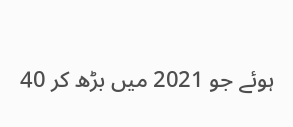ہوئے جو 2021 میں بڑھ کر 40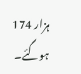ہزار 174 ہوگئے۔